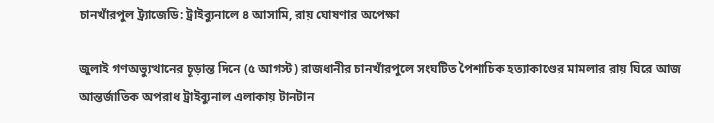চানখাঁরপুল ট্র্যাজেডি: ট্রাইব্যুনালে ৪ আসামি, রায় ঘোষণার অপেক্ষা

জুলাই গণঅভ্যুত্থানের চূড়ান্ত দিনে (৫ আগস্ট) রাজধানীর চানখাঁরপুলে সংঘটিত পৈশাচিক হত্যাকাণ্ডের মামলার রায় ঘিরে আজ আন্তর্জাতিক অপরাধ ট্রাইব্যুনাল এলাকায় টানটান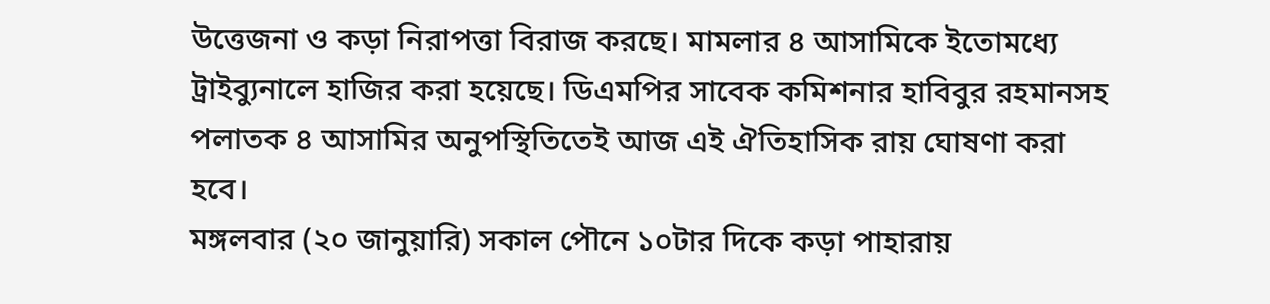উত্তেজনা ও কড়া নিরাপত্তা বিরাজ করছে। মামলার ৪ আসামিকে ইতোমধ্যে ট্রাইব্যুনালে হাজির করা হয়েছে। ডিএমপির সাবেক কমিশনার হাবিবুর রহমানসহ পলাতক ৪ আসামির অনুপস্থিতিতেই আজ এই ঐতিহাসিক রায় ঘোষণা করা হবে।
মঙ্গলবার (২০ জানুয়ারি) সকাল পৌনে ১০টার দিকে কড়া পাহারায়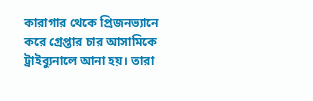কারাগার থেকে প্রিজনভ্যানে করে গ্রেপ্তার চার আসামিকে ট্রাইব্যুনালে আনা হয়। তারা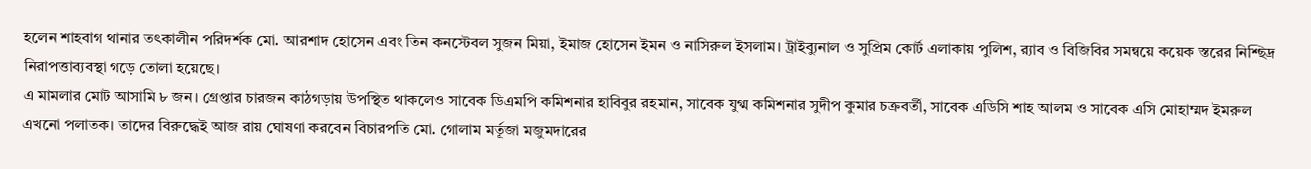হলেন শাহবাগ থানার তৎকালীন পরিদর্শক মো. আরশাদ হোসেন এবং তিন কনস্টেবল সুজন মিয়া, ইমাজ হোসেন ইমন ও নাসিরুল ইসলাম। ট্রাইব্যুনাল ও সুপ্রিম কোর্ট এলাকায় পুলিশ, র‍্যাব ও বিজিবির সমন্বয়ে কয়েক স্তরের নিশ্ছিদ্র নিরাপত্তাব্যবস্থা গড়ে তোলা হয়েছে।
এ মামলার মোট আসামি ৮ জন। গ্রেপ্তার চারজন কাঠগড়ায় উপস্থিত থাকলেও সাবেক ডিএমপি কমিশনার হাবিবুর রহমান, সাবেক যুগ্ম কমিশনার সুদীপ কুমার চক্রবর্তী, সাবেক এডিসি শাহ আলম ও সাবেক এসি মোহাম্মদ ইমরুল এখনো পলাতক। তাদের বিরুদ্ধেই আজ রায় ঘোষণা করবেন বিচারপতি মো. গোলাম মর্তূজা মজুমদারের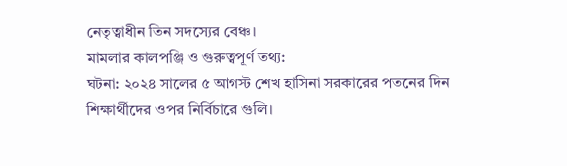নেতৃত্বাধীন তিন সদস্যের বেঞ্চ।
মামলার কালপঞ্জি ও গুরুত্বপূর্ণ তথ্য:
ঘটনা: ২০২৪ সালের ৫ আগস্ট শেখ হাসিনা সরকারের পতনের দিন শিক্ষার্থীদের ওপর নির্বিচারে গুলি।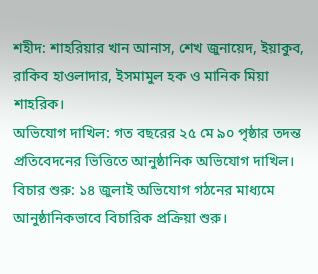শহীদ: শাহরিয়ার খান আনাস, শেখ জুনায়েদ, ইয়াকুব, রাকিব হাওলাদার, ইসমামুল হক ও মানিক মিয়া শাহরিক।
অভিযোগ দাখিল: গত বছরের ২৫ মে ৯০ পৃষ্ঠার তদন্ত প্রতিবেদনের ভিত্তিতে আনুষ্ঠানিক অভিযোগ দাখিল।
বিচার শুরু: ১৪ জুলাই অভিযোগ গঠনের মাধ্যমে আনুষ্ঠানিকভাবে বিচারিক প্রক্রিয়া শুরু।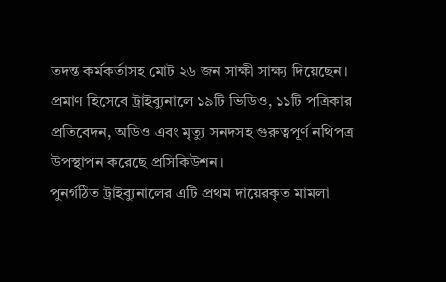তদন্ত কর্মকর্তাসহ মোট ২৬ জন সাক্ষী সাক্ষ্য দিয়েছেন। প্রমাণ হিসেবে ট্রাইব্যুনালে ১৯টি ভিডিও, ১১টি পত্রিকার প্রতিবেদন, অডিও এবং মৃত্যু সনদসহ গুরুত্বপূর্ণ নথিপত্র উপস্থাপন করেছে প্রসিকিউশন।
পুনর্গঠিত ট্রাইব্যুনালের এটি প্রথম দায়েরকৃত মামলা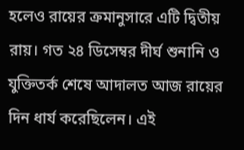হলেও রায়ের ক্রমানুসারে এটি দ্বিতীয় রায়। গত ২৪ ডিসেম্বর দীর্ঘ শুনানি ও যুক্তিতর্ক শেষে আদালত আজ রায়ের দিন ধার্য করেছিলেন। এই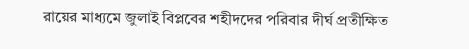রায়ের মাধ্যমে জুলাই বিপ্লবের শহীদদের পরিবার দীর্ঘ প্রতীক্ষিত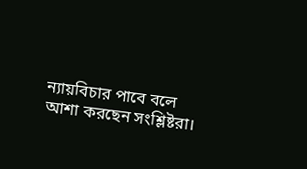ন্যায়বিচার পাবে বলে আশা করছেন সংশ্লিষ্টরা।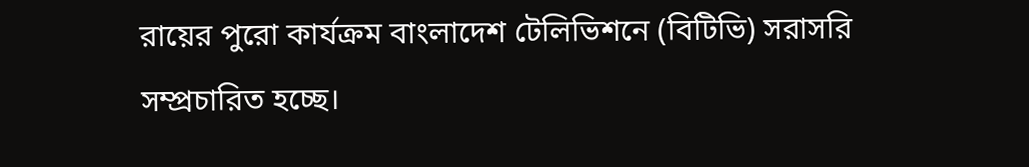রায়ের পুরো কার্যক্রম বাংলাদেশ টেলিভিশনে (বিটিভি) সরাসরি সম্প্রচারিত হচ্ছে।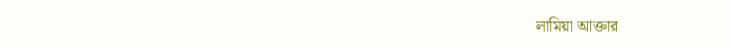লামিয়া আক্তার